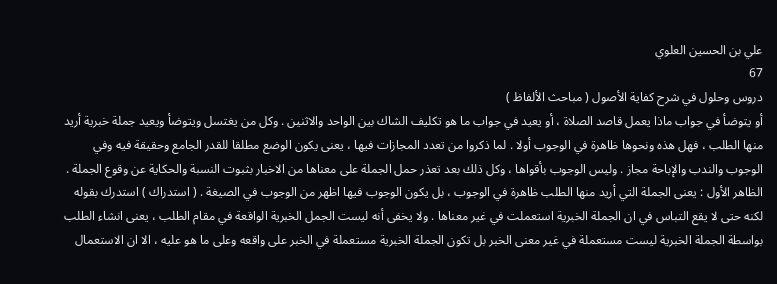علي بن الحسين العلوي
67
دروس وحلول في شرح كفاية الأصول ( مباحث الألفاظ )
أو يتوضأ في جواب ماذا يعمل قاصد الصلاة ، أو يعيد في جواب ما هو تكليف الشاك بين الواحد والاثنين . وكل من يغتسل ويتوضأ ويعيد جملة خبرية أريد منها الطلب ، فهل هذه ونحوها ظاهرة في الوجوب أولا . لما ذكروا من تعدد المجازات فيها ، يعنى يكون الوضع مطلقا للقدر الجامع وحقيقة فيه وفي الوجوب والندب والإباحة مجاز . وليس الوجوب بأقواها ، وكل ذلك بعد تعذر حمل الجملة على معناها من الاخبار بثبوت النسبة والحكاية عن وقوع الجملة . الظاهر الأول : يعنى الجملة التي أريد منها الطلب ظاهرة في الوجوب ، بل يكون الوجوب فيها اظهر من الوجوب في الصيغة . ( استدراك ) استدرك بقوله لكنه حتى لا يقع التباس في ان الجملة الخبرية استعملت في غير معناها . ولا يخفى أنه ليست الجمل الخبرية الواقعة في مقام الطلب ، يعنى انشاء الطلب بواسطة الجملة الخبرية ليست مستعملة في غير معنى الخبر بل تكون الجملة الخبرية مستعملة في الخبر على واقعه وعلى ما هو عليه ، الا ان الاستعمال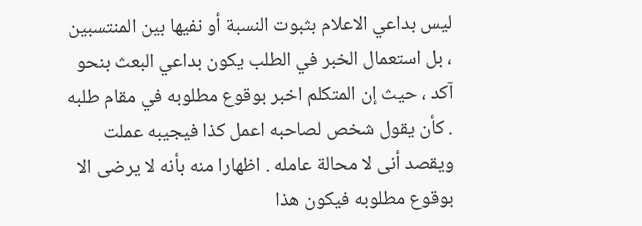ليس بداعي الاعلام بثبوت النسبة أو نفيها بين المنتسبين ، بل استعمال الخبر في الطلب يكون بداعي البعث بنحو آكد ، حيث إن المتكلم اخبر بوقوع مطلوبه في مقام طلبه . كأن يقول شخص لصاحبه اعمل كذا فيجيبه عملت ويقصد أنى لا محالة عامله . اظهارا منه بأنه لا يرضى الا بوقوع مطلوبه فيكون هذا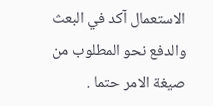الاستعمال آكد في البعث والدفع نحو المطلوب من صيغة الامر حتما .